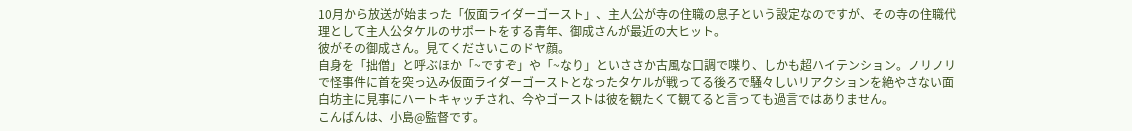10月から放送が始まった「仮面ライダーゴースト」、主人公が寺の住職の息子という設定なのですが、その寺の住職代理として主人公タケルのサポートをする青年、御成さんが最近の大ヒット。
彼がその御成さん。見てくださいこのドヤ顔。
自身を「拙僧」と呼ぶほか「~ですぞ」や「~なり」といささか古風な口調で喋り、しかも超ハイテンション。ノリノリで怪事件に首を突っ込み仮面ライダーゴーストとなったタケルが戦ってる後ろで騒々しいリアクションを絶やさない面白坊主に見事にハートキャッチされ、今やゴーストは彼を観たくて観てると言っても過言ではありません。
こんばんは、小島@監督です。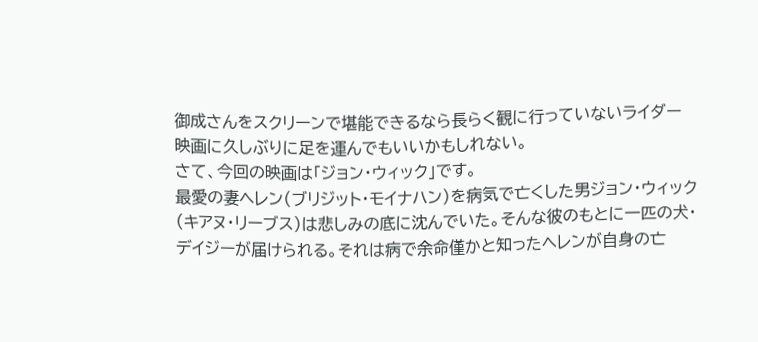御成さんをスクリーンで堪能できるなら長らく観に行っていないライダー映画に久しぶりに足を運んでもいいかもしれない。
さて、今回の映画は「ジョン・ウィック」です。
最愛の妻ヘレン(ブリジット・モイナハン)を病気で亡くした男ジョン・ウィック(キアヌ・リーブス)は悲しみの底に沈んでいた。そんな彼のもとに一匹の犬・デイジーが届けられる。それは病で余命僅かと知ったヘレンが自身の亡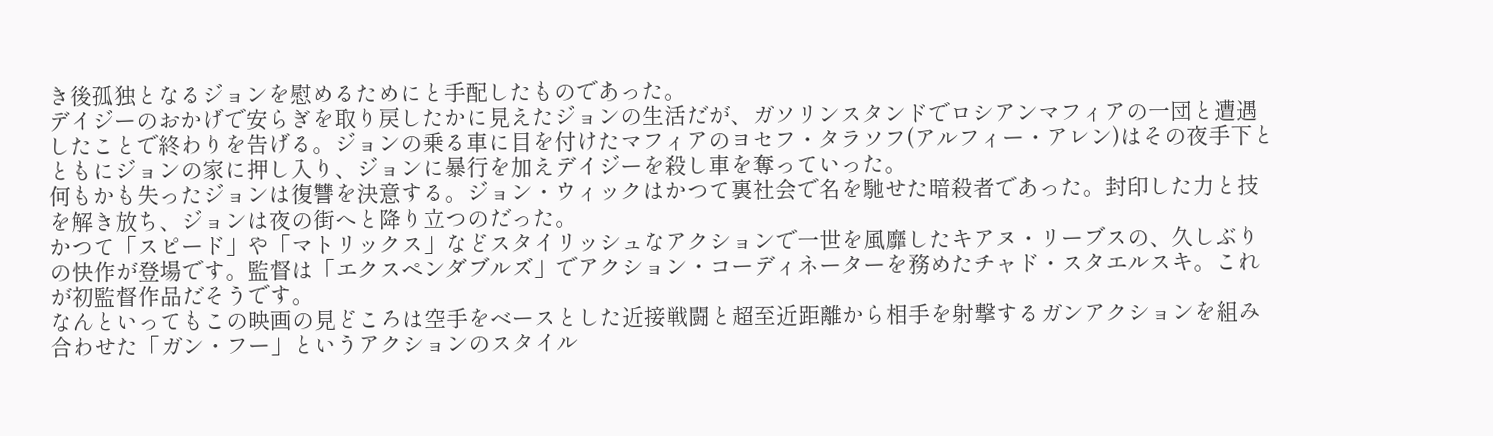き後孤独となるジョンを慰めるためにと手配したものであった。
デイジーのおかげで安らぎを取り戻したかに見えたジョンの生活だが、ガソリンスタンドでロシアンマフィアの一団と遭遇したことで終わりを告げる。ジョンの乗る車に目を付けたマフィアのヨセフ・タラソフ(アルフィー・アレン)はその夜手下とともにジョンの家に押し入り、ジョンに暴行を加えデイジーを殺し車を奪っていった。
何もかも失ったジョンは復讐を決意する。ジョン・ウィックはかつて裏社会で名を馳せた暗殺者であった。封印した力と技を解き放ち、ジョンは夜の街へと降り立つのだった。
かつて「スピード」や「マトリックス」などスタイリッシュなアクションで一世を風靡したキアヌ・リーブスの、久しぶりの快作が登場です。監督は「エクスペンダブルズ」でアクション・コーディネーターを務めたチャド・スタエルスキ。これが初監督作品だそうです。
なんといってもこの映画の見どころは空手をベースとした近接戦闘と超至近距離から相手を射撃するガンアクションを組み合わせた「ガン・フー」というアクションのスタイル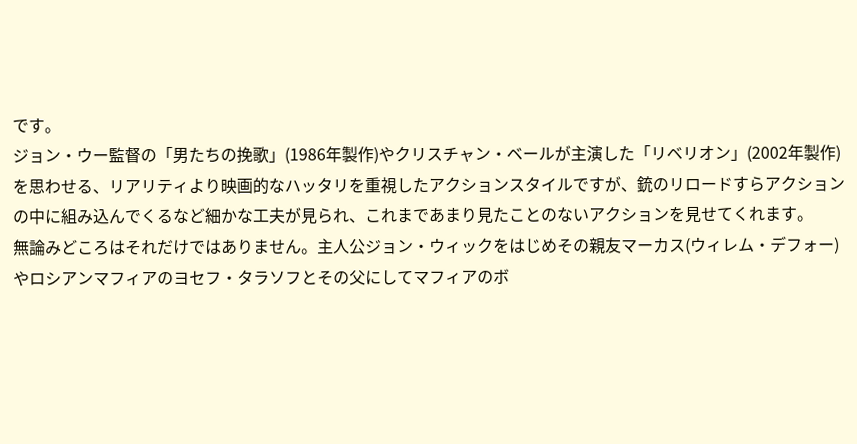です。
ジョン・ウー監督の「男たちの挽歌」(1986年製作)やクリスチャン・ベールが主演した「リベリオン」(2002年製作)を思わせる、リアリティより映画的なハッタリを重視したアクションスタイルですが、銃のリロードすらアクションの中に組み込んでくるなど細かな工夫が見られ、これまであまり見たことのないアクションを見せてくれます。
無論みどころはそれだけではありません。主人公ジョン・ウィックをはじめその親友マーカス(ウィレム・デフォー)やロシアンマフィアのヨセフ・タラソフとその父にしてマフィアのボ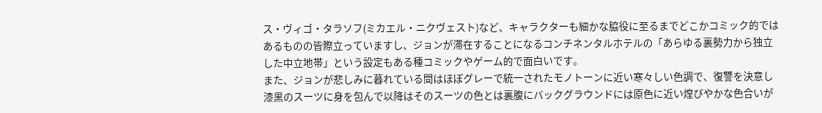ス・ヴィゴ・タラソフ(ミカエル・ニクヴェスト)など、キャラクターも細かな脇役に至るまでどこかコミック的ではあるものの皆際立っていますし、ジョンが滞在することになるコンチネンタルホテルの「あらゆる裏勢力から独立した中立地帯」という設定もある種コミックやゲーム的で面白いです。
また、ジョンが悲しみに暮れている間はほぼグレーで統一されたモノトーンに近い寒々しい色調で、復讐を決意し漆黒のスーツに身を包んで以降はそのスーツの色とは裏腹にバックグラウンドには原色に近い煌びやかな色合いが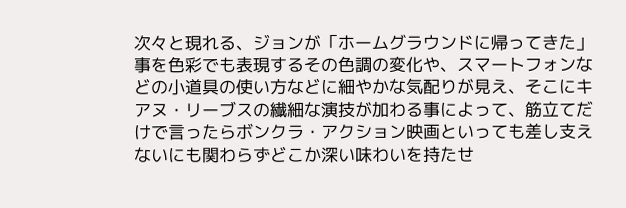次々と現れる、ジョンが「ホームグラウンドに帰ってきた」事を色彩でも表現するその色調の変化や、スマートフォンなどの小道具の使い方などに細やかな気配りが見え、そこにキアヌ・リーブスの繊細な演技が加わる事によって、筋立てだけで言ったらボンクラ・アクション映画といっても差し支えないにも関わらずどこか深い味わいを持たせ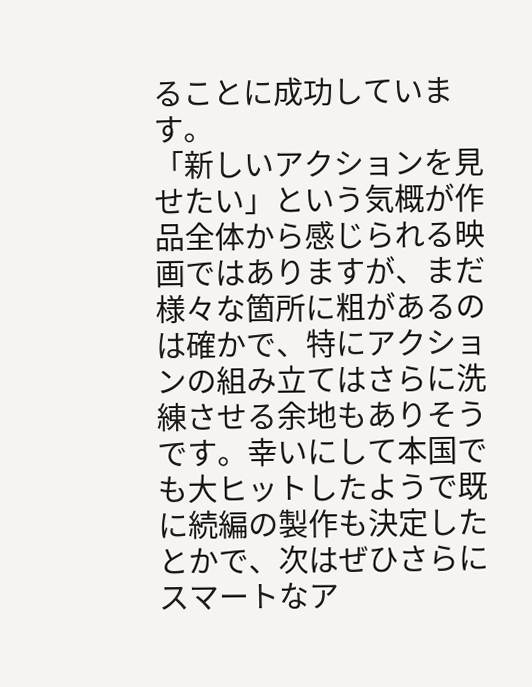ることに成功しています。
「新しいアクションを見せたい」という気概が作品全体から感じられる映画ではありますが、まだ様々な箇所に粗があるのは確かで、特にアクションの組み立てはさらに洗練させる余地もありそうです。幸いにして本国でも大ヒットしたようで既に続編の製作も決定したとかで、次はぜひさらにスマートなア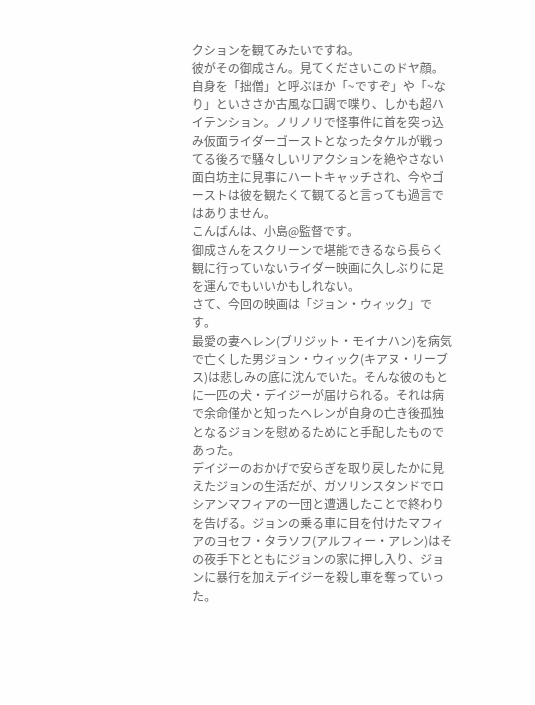クションを観てみたいですね。
彼がその御成さん。見てくださいこのドヤ顔。
自身を「拙僧」と呼ぶほか「~ですぞ」や「~なり」といささか古風な口調で喋り、しかも超ハイテンション。ノリノリで怪事件に首を突っ込み仮面ライダーゴーストとなったタケルが戦ってる後ろで騒々しいリアクションを絶やさない面白坊主に見事にハートキャッチされ、今やゴーストは彼を観たくて観てると言っても過言ではありません。
こんばんは、小島@監督です。
御成さんをスクリーンで堪能できるなら長らく観に行っていないライダー映画に久しぶりに足を運んでもいいかもしれない。
さて、今回の映画は「ジョン・ウィック」です。
最愛の妻ヘレン(ブリジット・モイナハン)を病気で亡くした男ジョン・ウィック(キアヌ・リーブス)は悲しみの底に沈んでいた。そんな彼のもとに一匹の犬・デイジーが届けられる。それは病で余命僅かと知ったヘレンが自身の亡き後孤独となるジョンを慰めるためにと手配したものであった。
デイジーのおかげで安らぎを取り戻したかに見えたジョンの生活だが、ガソリンスタンドでロシアンマフィアの一団と遭遇したことで終わりを告げる。ジョンの乗る車に目を付けたマフィアのヨセフ・タラソフ(アルフィー・アレン)はその夜手下とともにジョンの家に押し入り、ジョンに暴行を加えデイジーを殺し車を奪っていった。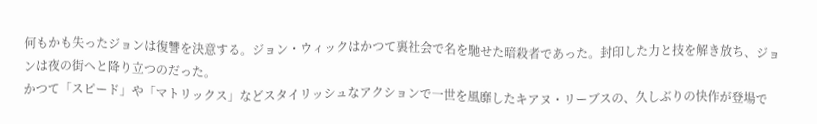何もかも失ったジョンは復讐を決意する。ジョン・ウィックはかつて裏社会で名を馳せた暗殺者であった。封印した力と技を解き放ち、ジョンは夜の街へと降り立つのだった。
かつて「スピード」や「マトリックス」などスタイリッシュなアクションで一世を風靡したキアヌ・リーブスの、久しぶりの快作が登場で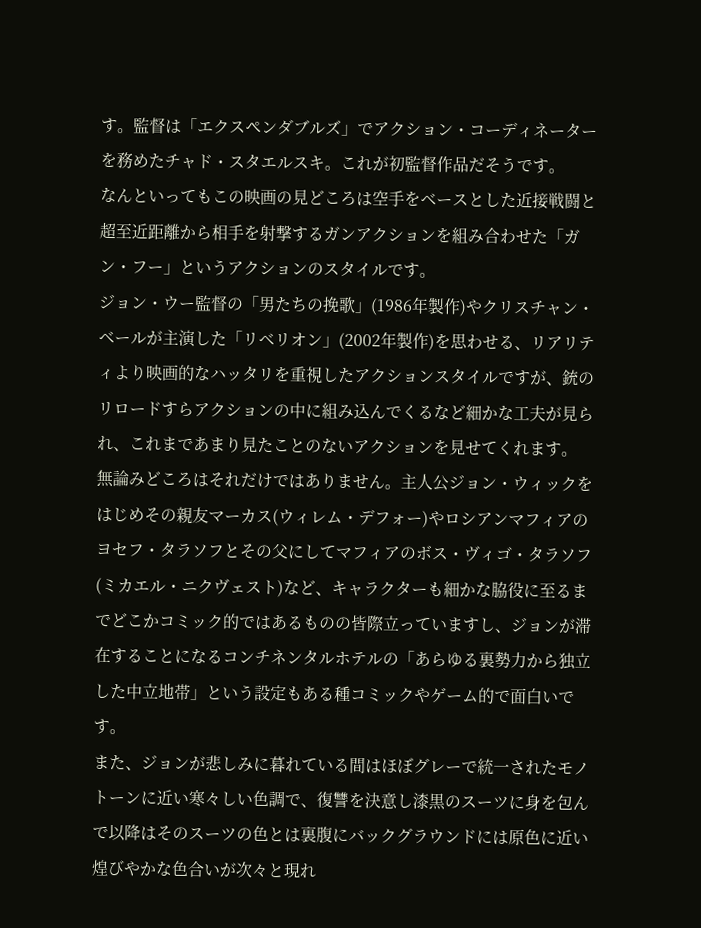す。監督は「エクスペンダブルズ」でアクション・コーディネーターを務めたチャド・スタエルスキ。これが初監督作品だそうです。
なんといってもこの映画の見どころは空手をベースとした近接戦闘と超至近距離から相手を射撃するガンアクションを組み合わせた「ガン・フー」というアクションのスタイルです。
ジョン・ウー監督の「男たちの挽歌」(1986年製作)やクリスチャン・ベールが主演した「リベリオン」(2002年製作)を思わせる、リアリティより映画的なハッタリを重視したアクションスタイルですが、銃のリロードすらアクションの中に組み込んでくるなど細かな工夫が見られ、これまであまり見たことのないアクションを見せてくれます。
無論みどころはそれだけではありません。主人公ジョン・ウィックをはじめその親友マーカス(ウィレム・デフォー)やロシアンマフィアのヨセフ・タラソフとその父にしてマフィアのボス・ヴィゴ・タラソフ(ミカエル・ニクヴェスト)など、キャラクターも細かな脇役に至るまでどこかコミック的ではあるものの皆際立っていますし、ジョンが滞在することになるコンチネンタルホテルの「あらゆる裏勢力から独立した中立地帯」という設定もある種コミックやゲーム的で面白いです。
また、ジョンが悲しみに暮れている間はほぼグレーで統一されたモノトーンに近い寒々しい色調で、復讐を決意し漆黒のスーツに身を包んで以降はそのスーツの色とは裏腹にバックグラウンドには原色に近い煌びやかな色合いが次々と現れ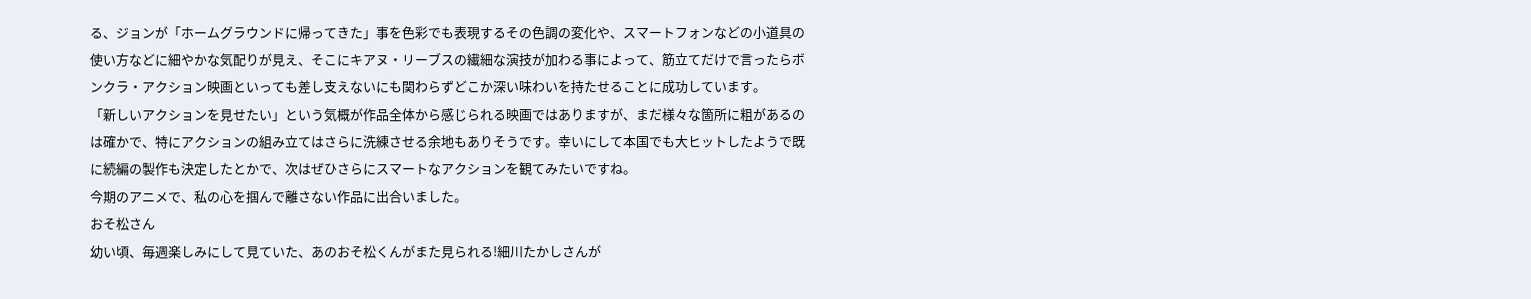る、ジョンが「ホームグラウンドに帰ってきた」事を色彩でも表現するその色調の変化や、スマートフォンなどの小道具の使い方などに細やかな気配りが見え、そこにキアヌ・リーブスの繊細な演技が加わる事によって、筋立てだけで言ったらボンクラ・アクション映画といっても差し支えないにも関わらずどこか深い味わいを持たせることに成功しています。
「新しいアクションを見せたい」という気概が作品全体から感じられる映画ではありますが、まだ様々な箇所に粗があるのは確かで、特にアクションの組み立てはさらに洗練させる余地もありそうです。幸いにして本国でも大ヒットしたようで既に続編の製作も決定したとかで、次はぜひさらにスマートなアクションを観てみたいですね。
今期のアニメで、私の心を掴んで離さない作品に出合いました。
おそ松さん
幼い頃、毎週楽しみにして見ていた、あのおそ松くんがまた見られる!細川たかしさんが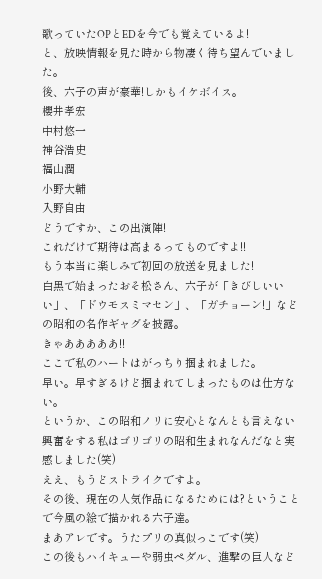歌っていたOPとEDを今でも覚えているよ!
と、放映情報を見た時から物凄く待ち望んでいました。
後、六子の声が豪華!しかもイケボイス。
櫻井孝宏
中村悠一
神谷浩史
福山潤
小野大輔
入野自由
どうですか、この出演陣!
これだけで期待は高まるってものですよ!!
もう本当に楽しみで初回の放送を見ました!
白黒で始まったおそ松さん、六子が「きびしいいい」、「ドウモスミマセン」、「ガチョーン!」などの昭和の名作ギャグを披露。
きゃあああああ!!
ここで私のハートはがっちり掴まれました。
早い。早すぎるけど掴まれてしまったものは仕方ない。
というか、この昭和ノリに安心となんとも言えない興奮をする私はゴリゴリの昭和生まれなんだなと実感しました(笑)
ええ、もうどストライクですよ。
その後、現在の人気作品になるためには?ということで今風の絵で描かれる六子達。
まあアレです。うたプリの真似っこです(笑)
この後もハイキューや弱虫ペダル、進撃の巨人など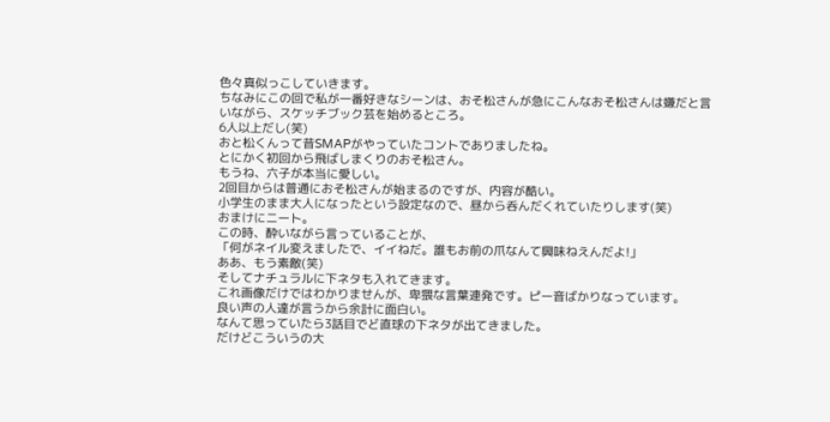色々真似っこしていきます。
ちなみにこの回で私が一番好きなシーンは、おそ松さんが急にこんなおそ松さんは嫌だと言いながら、スケッチブック芸を始めるところ。
6人以上だし(笑)
おと松くんって昔SMAPがやっていたコントでありましたね。
とにかく初回から飛ばしまくりのおそ松さん。
もうね、六子が本当に愛しい。
2回目からは普通におそ松さんが始まるのですが、内容が酷い。
小学生のまま大人になったという設定なので、昼から呑んだくれていたりします(笑)
おまけにニート。
この時、酔いながら言っていることが、
「何がネイル変えましたで、イイねだ。誰もお前の爪なんて興味ねえんだよ!」
ああ、もう素敵(笑)
そしてナチュラルに下ネタも入れてきます。
これ画像だけではわかりませんが、卑猥な言葉連発です。ピー音ばかりなっています。
良い声の人達が言うから余計に面白い。
なんて思っていたら3話目でど直球の下ネタが出てきました。
だけどこういうの大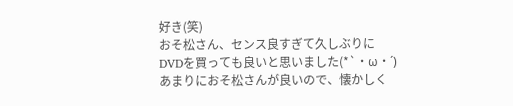好き(笑)
おそ松さん、センス良すぎて久しぶりにDVDを買っても良いと思いました(*`・ω・´)
あまりにおそ松さんが良いので、懐かしく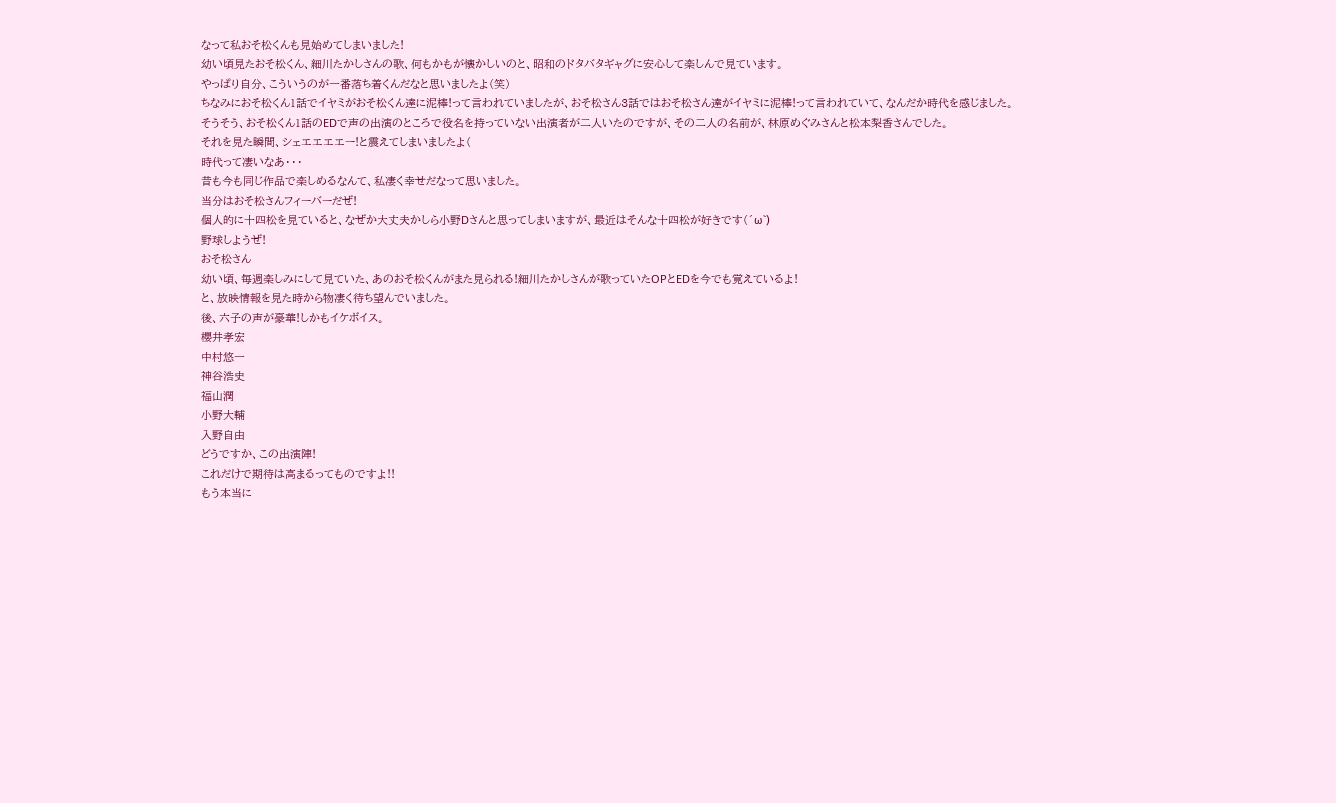なって私おそ松くんも見始めてしまいました!
幼い頃見たおそ松くん、細川たかしさんの歌、何もかもが懐かしいのと、昭和のドタバタギャグに安心して楽しんで見ています。
やっぱり自分、こういうのが一番落ち着くんだなと思いましたよ(笑)
ちなみにおそ松くん1話でイヤミがおそ松くん達に泥棒!って言われていましたが、おそ松さん3話ではおそ松さん達がイヤミに泥棒!って言われていて、なんだか時代を感じました。
そうそう、おそ松くん1話のEDで声の出演のところで役名を持っていない出演者が二人いたのですが、その二人の名前が、林原めぐみさんと松本梨香さんでした。
それを見た瞬間、シェエエエエー!と震えてしまいましたよ(
時代って凄いなあ・・・
昔も今も同じ作品で楽しめるなんて、私凄く幸せだなって思いました。
当分はおそ松さんフィーバーだぜ!
個人的に十四松を見ていると、なぜか大丈夫かしら小野Dさんと思ってしまいますが、最近はそんな十四松が好きです(´ω`)
野球しようぜ!
おそ松さん
幼い頃、毎週楽しみにして見ていた、あのおそ松くんがまた見られる!細川たかしさんが歌っていたOPとEDを今でも覚えているよ!
と、放映情報を見た時から物凄く待ち望んでいました。
後、六子の声が豪華!しかもイケボイス。
櫻井孝宏
中村悠一
神谷浩史
福山潤
小野大輔
入野自由
どうですか、この出演陣!
これだけで期待は高まるってものですよ!!
もう本当に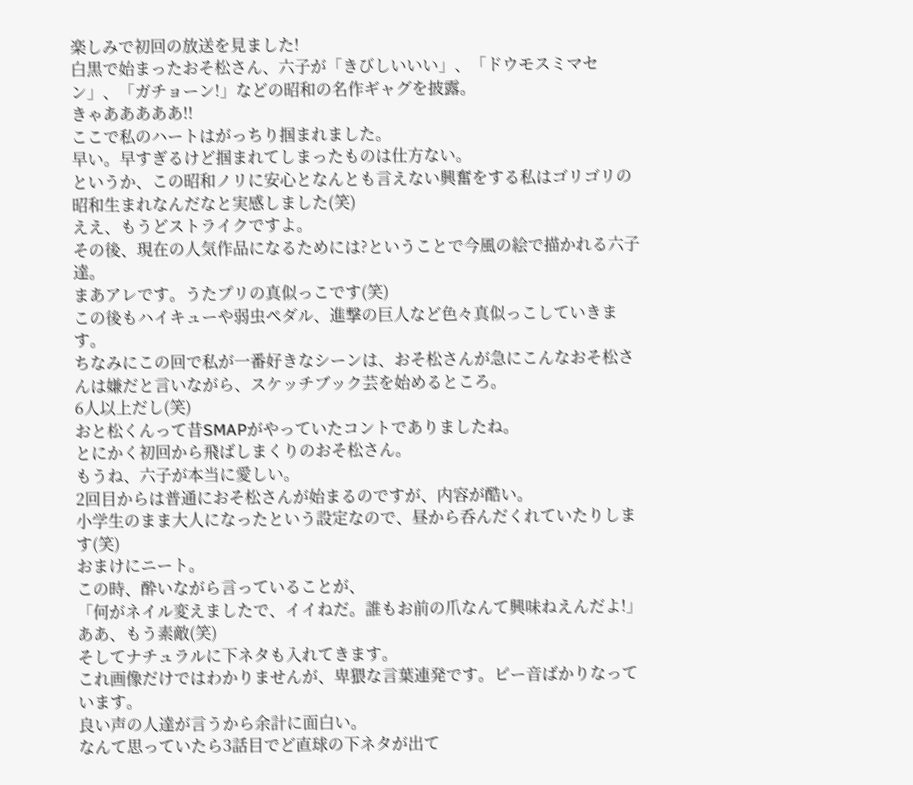楽しみで初回の放送を見ました!
白黒で始まったおそ松さん、六子が「きびしいいい」、「ドウモスミマセン」、「ガチョーン!」などの昭和の名作ギャグを披露。
きゃあああああ!!
ここで私のハートはがっちり掴まれました。
早い。早すぎるけど掴まれてしまったものは仕方ない。
というか、この昭和ノリに安心となんとも言えない興奮をする私はゴリゴリの昭和生まれなんだなと実感しました(笑)
ええ、もうどストライクですよ。
その後、現在の人気作品になるためには?ということで今風の絵で描かれる六子達。
まあアレです。うたプリの真似っこです(笑)
この後もハイキューや弱虫ペダル、進撃の巨人など色々真似っこしていきます。
ちなみにこの回で私が一番好きなシーンは、おそ松さんが急にこんなおそ松さんは嫌だと言いながら、スケッチブック芸を始めるところ。
6人以上だし(笑)
おと松くんって昔SMAPがやっていたコントでありましたね。
とにかく初回から飛ばしまくりのおそ松さん。
もうね、六子が本当に愛しい。
2回目からは普通におそ松さんが始まるのですが、内容が酷い。
小学生のまま大人になったという設定なので、昼から呑んだくれていたりします(笑)
おまけにニート。
この時、酔いながら言っていることが、
「何がネイル変えましたで、イイねだ。誰もお前の爪なんて興味ねえんだよ!」
ああ、もう素敵(笑)
そしてナチュラルに下ネタも入れてきます。
これ画像だけではわかりませんが、卑猥な言葉連発です。ピー音ばかりなっています。
良い声の人達が言うから余計に面白い。
なんて思っていたら3話目でど直球の下ネタが出て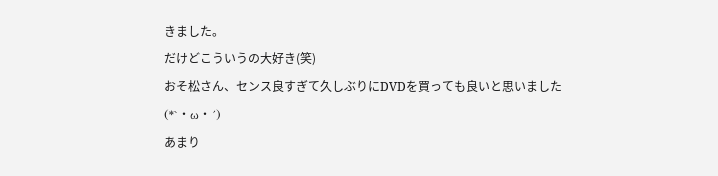きました。
だけどこういうの大好き(笑)
おそ松さん、センス良すぎて久しぶりにDVDを買っても良いと思いました(*`・ω・´)
あまり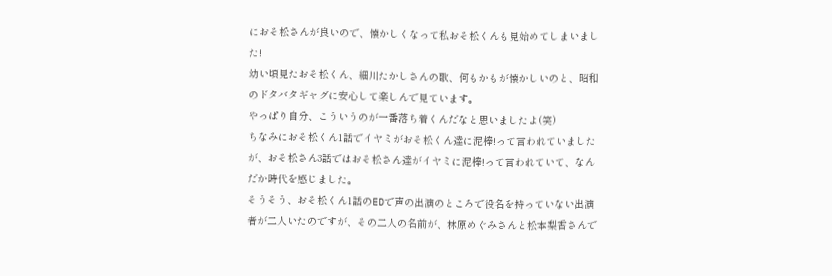におそ松さんが良いので、懐かしくなって私おそ松くんも見始めてしまいました!
幼い頃見たおそ松くん、細川たかしさんの歌、何もかもが懐かしいのと、昭和のドタバタギャグに安心して楽しんで見ています。
やっぱり自分、こういうのが一番落ち着くんだなと思いましたよ(笑)
ちなみにおそ松くん1話でイヤミがおそ松くん達に泥棒!って言われていましたが、おそ松さん3話ではおそ松さん達がイヤミに泥棒!って言われていて、なんだか時代を感じました。
そうそう、おそ松くん1話のEDで声の出演のところで役名を持っていない出演者が二人いたのですが、その二人の名前が、林原めぐみさんと松本梨香さんで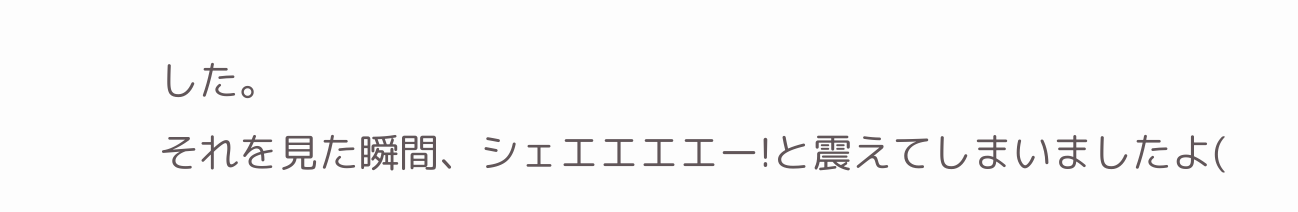した。
それを見た瞬間、シェエエエエー!と震えてしまいましたよ(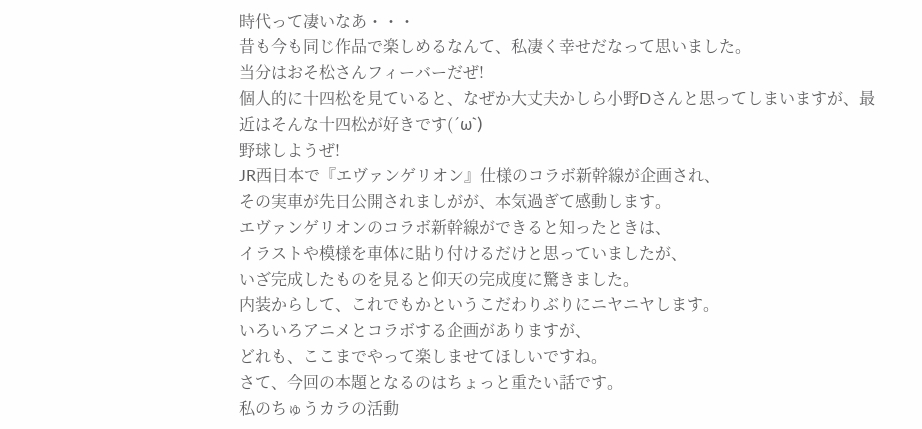時代って凄いなあ・・・
昔も今も同じ作品で楽しめるなんて、私凄く幸せだなって思いました。
当分はおそ松さんフィーバーだぜ!
個人的に十四松を見ていると、なぜか大丈夫かしら小野Dさんと思ってしまいますが、最近はそんな十四松が好きです(´ω`)
野球しようぜ!
JR西日本で『エヴァンゲリオン』仕様のコラボ新幹線が企画され、
その実車が先日公開されましがが、本気過ぎて感動します。
エヴァンゲリオンのコラボ新幹線ができると知ったときは、
イラストや模様を車体に貼り付けるだけと思っていましたが、
いざ完成したものを見ると仰天の完成度に驚きました。
内装からして、これでもかというこだわりぶりにニヤニヤします。
いろいろアニメとコラボする企画がありますが、
どれも、ここまでやって楽しませてほしいですね。
さて、今回の本題となるのはちょっと重たい話です。
私のちゅうカラの活動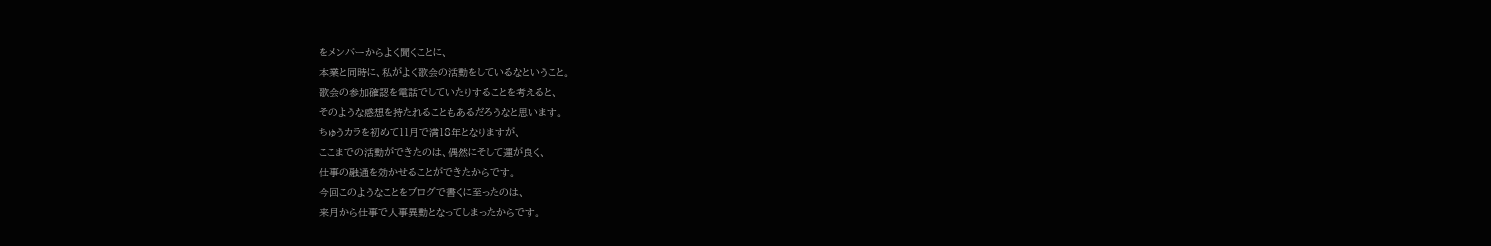をメンバーからよく聞くことに、
本業と同時に、私がよく歌会の活動をしているなということ。
歌会の参加確認を電話でしていたりすることを考えると、
そのような感想を持たれることもあるだろうなと思います。
ちゅうカラを初めて11月で満18年となりますが、
ここまでの活動ができたのは、偶然にそして運が良く、
仕事の融通を効かせることができたからです。
今回このようなことをブログで書くに至ったのは、
来月から仕事で人事異動となってしまったからです。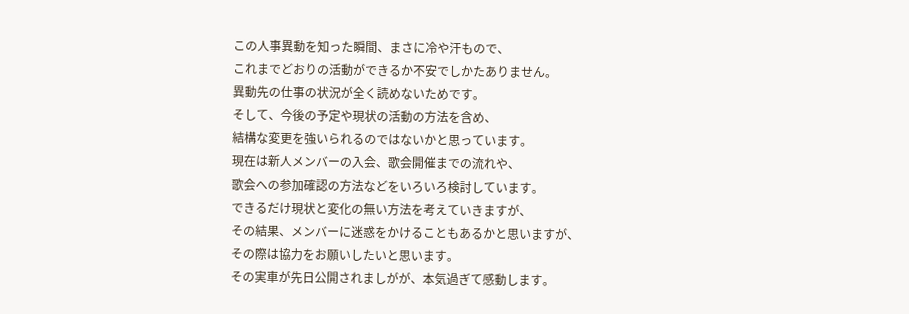この人事異動を知った瞬間、まさに冷や汗もので、
これまでどおりの活動ができるか不安でしかたありません。
異動先の仕事の状況が全く読めないためです。
そして、今後の予定や現状の活動の方法を含め、
結構な変更を強いられるのではないかと思っています。
現在は新人メンバーの入会、歌会開催までの流れや、
歌会への参加確認の方法などをいろいろ検討しています。
できるだけ現状と変化の無い方法を考えていきますが、
その結果、メンバーに迷惑をかけることもあるかと思いますが、
その際は協力をお願いしたいと思います。
その実車が先日公開されましがが、本気過ぎて感動します。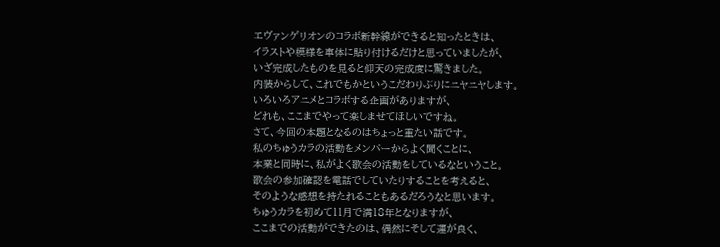エヴァンゲリオンのコラボ新幹線ができると知ったときは、
イラストや模様を車体に貼り付けるだけと思っていましたが、
いざ完成したものを見ると仰天の完成度に驚きました。
内装からして、これでもかというこだわりぶりにニヤニヤします。
いろいろアニメとコラボする企画がありますが、
どれも、ここまでやって楽しませてほしいですね。
さて、今回の本題となるのはちょっと重たい話です。
私のちゅうカラの活動をメンバーからよく聞くことに、
本業と同時に、私がよく歌会の活動をしているなということ。
歌会の参加確認を電話でしていたりすることを考えると、
そのような感想を持たれることもあるだろうなと思います。
ちゅうカラを初めて11月で満18年となりますが、
ここまでの活動ができたのは、偶然にそして運が良く、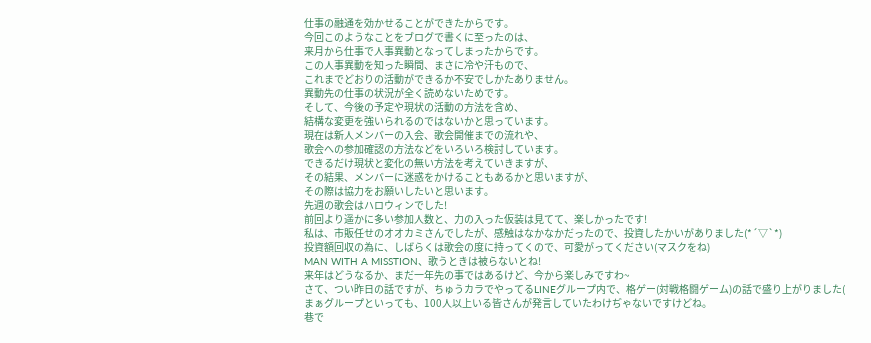仕事の融通を効かせることができたからです。
今回このようなことをブログで書くに至ったのは、
来月から仕事で人事異動となってしまったからです。
この人事異動を知った瞬間、まさに冷や汗もので、
これまでどおりの活動ができるか不安でしかたありません。
異動先の仕事の状況が全く読めないためです。
そして、今後の予定や現状の活動の方法を含め、
結構な変更を強いられるのではないかと思っています。
現在は新人メンバーの入会、歌会開催までの流れや、
歌会への参加確認の方法などをいろいろ検討しています。
できるだけ現状と変化の無い方法を考えていきますが、
その結果、メンバーに迷惑をかけることもあるかと思いますが、
その際は協力をお願いしたいと思います。
先週の歌会はハロウィンでした!
前回より遥かに多い参加人数と、力の入った仮装は見てて、楽しかったです!
私は、市販任せのオオカミさんでしたが、感触はなかなかだったので、投資したかいがありました(*´▽`*)
投資額回収の為に、しばらくは歌会の度に持ってくので、可愛がってください(マスクをね)
MAN WITH A MISSTION、歌うときは被らないとね!
来年はどうなるか、まだ一年先の事ではあるけど、今から楽しみですわ~
さて、つい昨日の話ですが、ちゅうカラでやってるLINEグループ内で、格ゲー(対戦格闘ゲーム)の話で盛り上がりました(
まぁグループといっても、100人以上いる皆さんが発言していたわけぢゃないですけどね。
巷で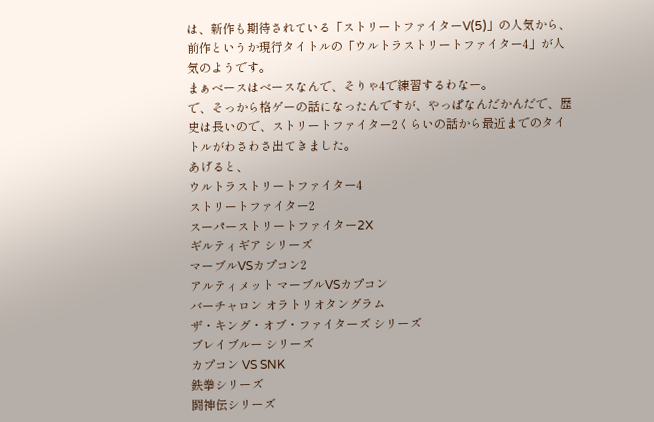は、新作も期待されている「ストリートファイターV(5)」の人気から、前作というか現行タイトルの「ウルトラストリートファイター4」が人気のようです。
まぁベースはベースなんで、そりゃ4で練習するわなー。
で、そっから格ゲーの話になったんですが、やっぱなんだかんだで、歴史は長いので、ストリートファイター2くらいの話から最近までのタイトルがわさわさ出てきました。
あげると、
ウルトラストリートファイター4
ストリートファイター2
スーパーストリートファイター2X
ギルティギア シリーズ
マーブルVSカプコン2
アルティメット マーブルVSカプコン
バーチャロン オラトリオタングラム
ザ・キング・オブ・ファイターズ シリーズ
ブレイブルー シリーズ
カプコン VS SNK
鉄拳シリーズ
闘神伝シリーズ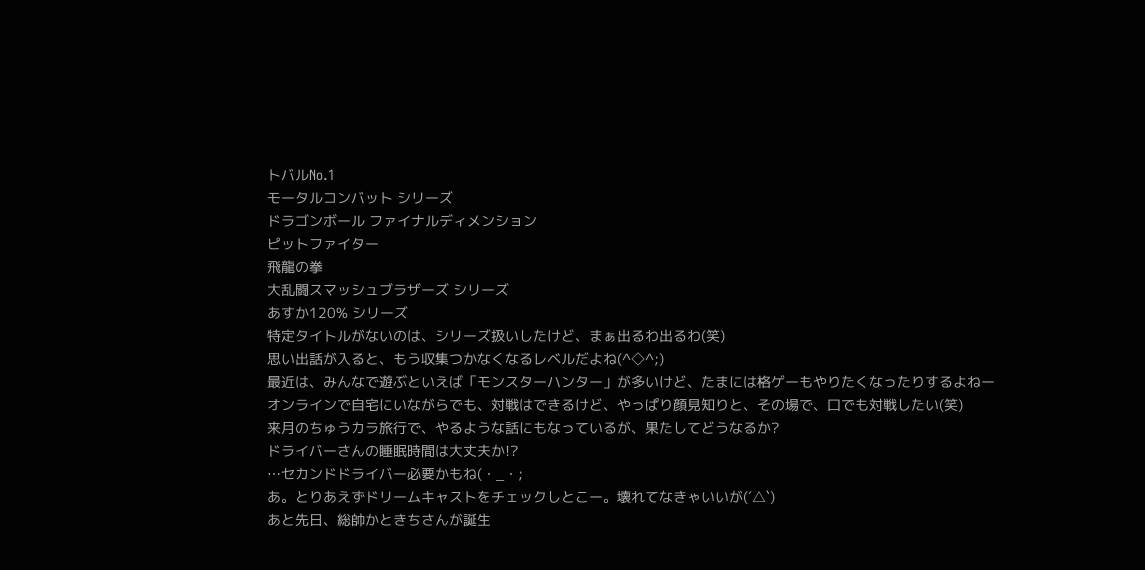トバルNo.1
モータルコンバット シリーズ
ドラゴンボール ファイナルディメンション
ピットファイター
飛龍の拳
大乱闘スマッシュブラザーズ シリーズ
あすか120% シリーズ
特定タイトルがないのは、シリーズ扱いしたけど、まぁ出るわ出るわ(笑)
思い出話が入ると、もう収集つかなくなるレベルだよね(^◇^;)
最近は、みんなで遊ぶといえば「モンスターハンター」が多いけど、たまには格ゲーもやりたくなったりするよねー
オンラインで自宅にいながらでも、対戦はできるけど、やっぱり顔見知りと、その場で、口でも対戦したい(笑)
来月のちゅうカラ旅行で、やるような話にもなっているが、果たしてどうなるか?
ドライバーさんの睡眠時間は大丈夫か!?
…セカンドドライバー必要かもね(・_・;
あ。とりあえずドリームキャストをチェックしとこー。壊れてなきゃいいが(´△`)
あと先日、総帥かときちさんが誕生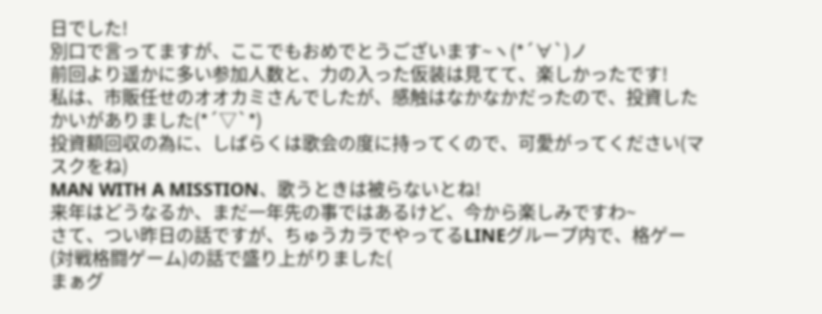日でした!
別口で言ってますが、ここでもおめでとうございます~ヽ(*´∀`)ノ
前回より遥かに多い参加人数と、力の入った仮装は見てて、楽しかったです!
私は、市販任せのオオカミさんでしたが、感触はなかなかだったので、投資したかいがありました(*´▽`*)
投資額回収の為に、しばらくは歌会の度に持ってくので、可愛がってください(マスクをね)
MAN WITH A MISSTION、歌うときは被らないとね!
来年はどうなるか、まだ一年先の事ではあるけど、今から楽しみですわ~
さて、つい昨日の話ですが、ちゅうカラでやってるLINEグループ内で、格ゲー(対戦格闘ゲーム)の話で盛り上がりました(
まぁグ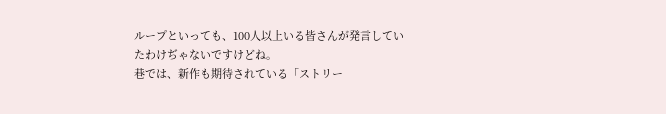ループといっても、100人以上いる皆さんが発言していたわけぢゃないですけどね。
巷では、新作も期待されている「ストリー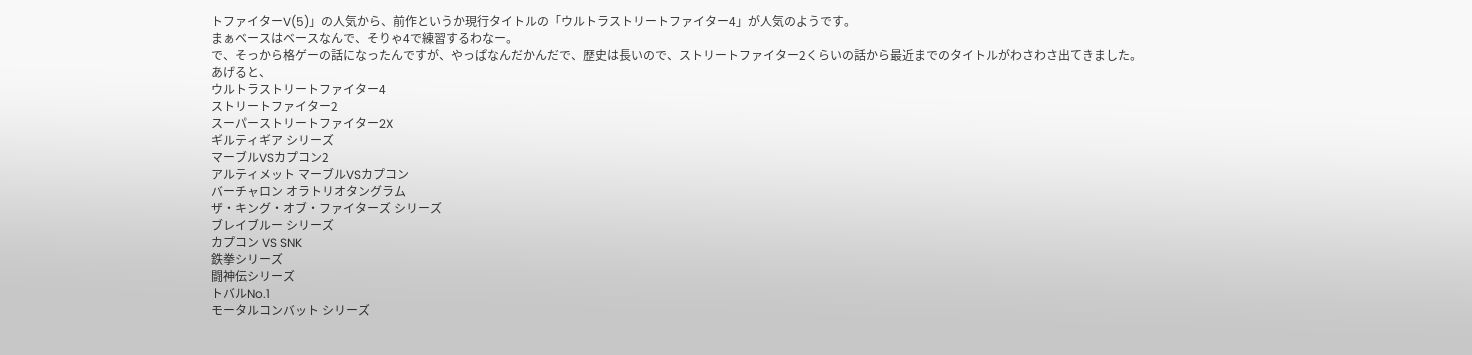トファイターV(5)」の人気から、前作というか現行タイトルの「ウルトラストリートファイター4」が人気のようです。
まぁベースはベースなんで、そりゃ4で練習するわなー。
で、そっから格ゲーの話になったんですが、やっぱなんだかんだで、歴史は長いので、ストリートファイター2くらいの話から最近までのタイトルがわさわさ出てきました。
あげると、
ウルトラストリートファイター4
ストリートファイター2
スーパーストリートファイター2X
ギルティギア シリーズ
マーブルVSカプコン2
アルティメット マーブルVSカプコン
バーチャロン オラトリオタングラム
ザ・キング・オブ・ファイターズ シリーズ
ブレイブルー シリーズ
カプコン VS SNK
鉄拳シリーズ
闘神伝シリーズ
トバルNo.1
モータルコンバット シリーズ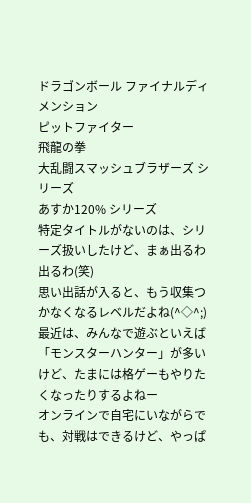ドラゴンボール ファイナルディメンション
ピットファイター
飛龍の拳
大乱闘スマッシュブラザーズ シリーズ
あすか120% シリーズ
特定タイトルがないのは、シリーズ扱いしたけど、まぁ出るわ出るわ(笑)
思い出話が入ると、もう収集つかなくなるレベルだよね(^◇^;)
最近は、みんなで遊ぶといえば「モンスターハンター」が多いけど、たまには格ゲーもやりたくなったりするよねー
オンラインで自宅にいながらでも、対戦はできるけど、やっぱ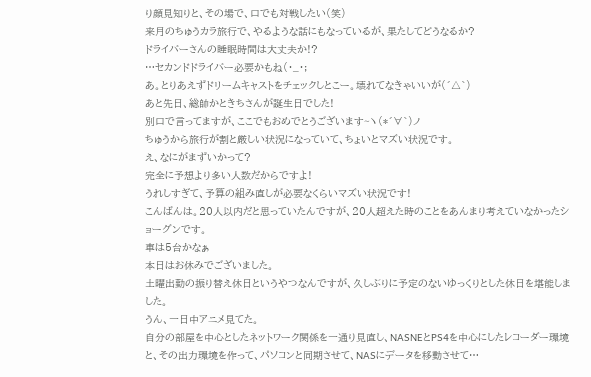り顔見知りと、その場で、口でも対戦したい(笑)
来月のちゅうカラ旅行で、やるような話にもなっているが、果たしてどうなるか?
ドライバーさんの睡眠時間は大丈夫か!?
…セカンドドライバー必要かもね(・_・;
あ。とりあえずドリームキャストをチェックしとこー。壊れてなきゃいいが(´△`)
あと先日、総帥かときちさんが誕生日でした!
別口で言ってますが、ここでもおめでとうございます~ヽ(*´∀`)ノ
ちゅうから旅行が割と厳しい状況になっていて、ちょいとマズい状況です。
え、なにがまずいかって?
完全に予想より多い人数だからですよ!
うれしすぎて、予算の組み直しが必要なくらいマズい状況です!
こんばんは。20人以内だと思っていたんですが、20人超えた時のことをあんまり考えていなかったショーグンです。
車は5台かなぁ
本日はお休みでございました。
土曜出勤の振り替え休日というやつなんですが、久しぶりに予定のないゆっくりとした休日を堪能しました。
うん、一日中アニメ見てた。
自分の部屋を中心としたネットワーク関係を一通り見直し、NASNEとPS4を中心にしたレコーダー環境と、その出力環境を作って、パソコンと同期させて、NASにデータを移動させて…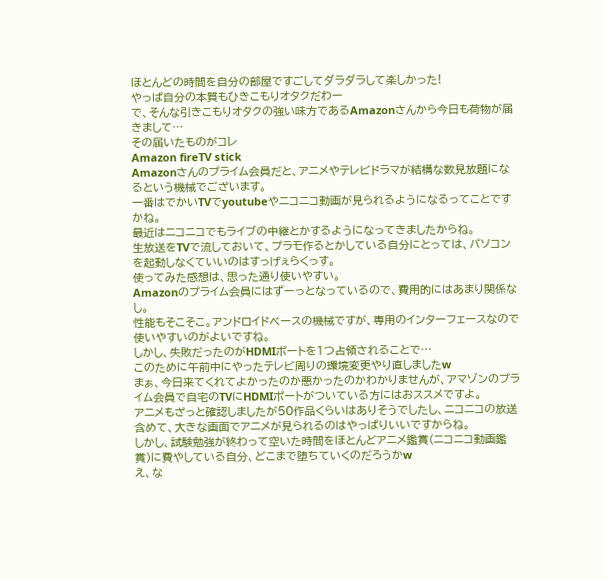ほとんどの時間を自分の部屋ですごしてダラダラして楽しかった!
やっぱ自分の本質もひきこもりオタクだわー
で、そんな引きこもりオタクの強い味方であるAmazonさんから今日も荷物が届きまして…
その届いたものがコレ
Amazon fireTV stick
Amazonさんのプライム会員だと、アニメやテレビドラマが結構な数見放題になるという機械でございます。
一番はでかいTVでyoutubeやニコニコ動画が見られるようになるってことですかね。
最近はニコニコでもライブの中継とかするようになってきましたからね。
生放送をTVで流しておいて、プラモ作るとかしている自分にとっては、パソコンを起動しなくていいのはすっげぇらくっす。
使ってみた感想は、思った通り使いやすい。
Amazonのプライム会員にはずーっとなっているので、費用的にはあまり関係なし。
性能もそこそこ。アンドロイドベースの機械ですが、専用のインターフェースなので使いやすいのがよいですね。
しかし、失敗だったのがHDMIポートを1つ占領されることで…
このために午前中にやったテレビ周りの環境変更やり直しましたw
まぁ、今日来てくれてよかったのか悪かったのかわかりませんが、アマゾンのプライム会員で自宅のTVにHDMIポートがついている方にはおススメですよ。
アニメもざっと確認しましたが50作品くらいはありそうでしたし、ニコニコの放送含めて、大きな画面でアニメが見られるのはやっぱりいいですからね。
しかし、試験勉強が終わって空いた時間をほとんどアニメ鑑賞(ニコニコ動画鑑賞)に費やしている自分、どこまで堕ちていくのだろうかw
え、な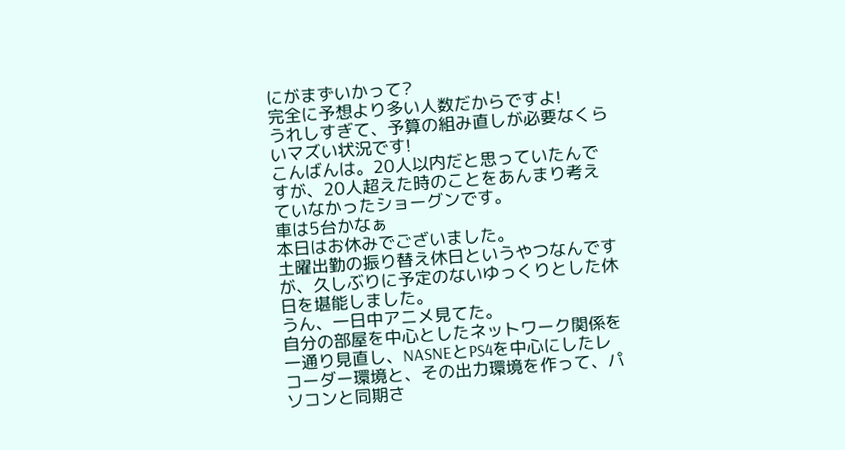にがまずいかって?
完全に予想より多い人数だからですよ!
うれしすぎて、予算の組み直しが必要なくらいマズい状況です!
こんばんは。20人以内だと思っていたんですが、20人超えた時のことをあんまり考えていなかったショーグンです。
車は5台かなぁ
本日はお休みでございました。
土曜出勤の振り替え休日というやつなんですが、久しぶりに予定のないゆっくりとした休日を堪能しました。
うん、一日中アニメ見てた。
自分の部屋を中心としたネットワーク関係を一通り見直し、NASNEとPS4を中心にしたレコーダー環境と、その出力環境を作って、パソコンと同期さ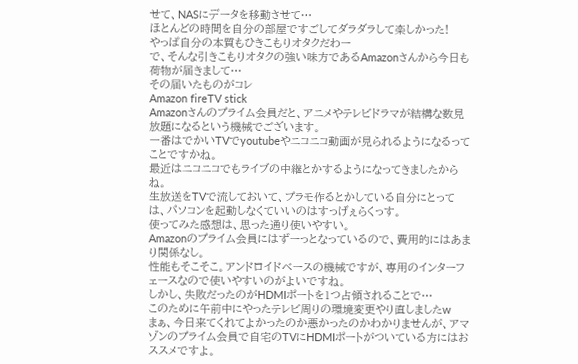せて、NASにデータを移動させて…
ほとんどの時間を自分の部屋ですごしてダラダラして楽しかった!
やっぱ自分の本質もひきこもりオタクだわー
で、そんな引きこもりオタクの強い味方であるAmazonさんから今日も荷物が届きまして…
その届いたものがコレ
Amazon fireTV stick
Amazonさんのプライム会員だと、アニメやテレビドラマが結構な数見放題になるという機械でございます。
一番はでかいTVでyoutubeやニコニコ動画が見られるようになるってことですかね。
最近はニコニコでもライブの中継とかするようになってきましたからね。
生放送をTVで流しておいて、プラモ作るとかしている自分にとっては、パソコンを起動しなくていいのはすっげぇらくっす。
使ってみた感想は、思った通り使いやすい。
Amazonのプライム会員にはずーっとなっているので、費用的にはあまり関係なし。
性能もそこそこ。アンドロイドベースの機械ですが、専用のインターフェースなので使いやすいのがよいですね。
しかし、失敗だったのがHDMIポートを1つ占領されることで…
このために午前中にやったテレビ周りの環境変更やり直しましたw
まぁ、今日来てくれてよかったのか悪かったのかわかりませんが、アマゾンのプライム会員で自宅のTVにHDMIポートがついている方にはおススメですよ。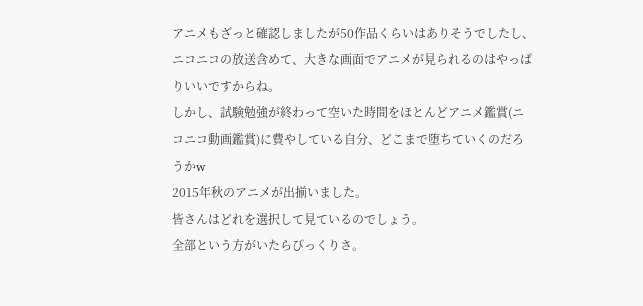アニメもざっと確認しましたが50作品くらいはありそうでしたし、ニコニコの放送含めて、大きな画面でアニメが見られるのはやっぱりいいですからね。
しかし、試験勉強が終わって空いた時間をほとんどアニメ鑑賞(ニコニコ動画鑑賞)に費やしている自分、どこまで堕ちていくのだろうかw
2015年秋のアニメが出揃いました。
皆さんはどれを選択して見ているのでしょう。
全部という方がいたらびっくりさ。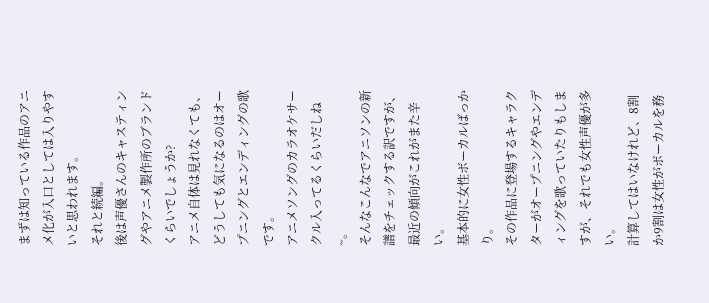まずは知っている作品のアニメ化が入口としては入りやすいと思われます。
それと続編。
後は声優さんのキャスティングやアニメ製作所のブランドくらいでしょうか?
アニメ自体は見れなくても、どうしても気になるのはオープニングとエンディングの歌です。
アニメソングのカラオケサークル入ってるくらいだしね~。
そんなこんなでアニソンの新譜をチェックする訳ですが、最近の傾向がこれがまた辛い。
基本的に女性ボーカルばっかり。
その作品に登場するキャラクターがオープニングやエンディングを歌っていたりもしますが、それでも女性声優が多い。
計算してはいなけれど、8割か9割は女性がボーカルを務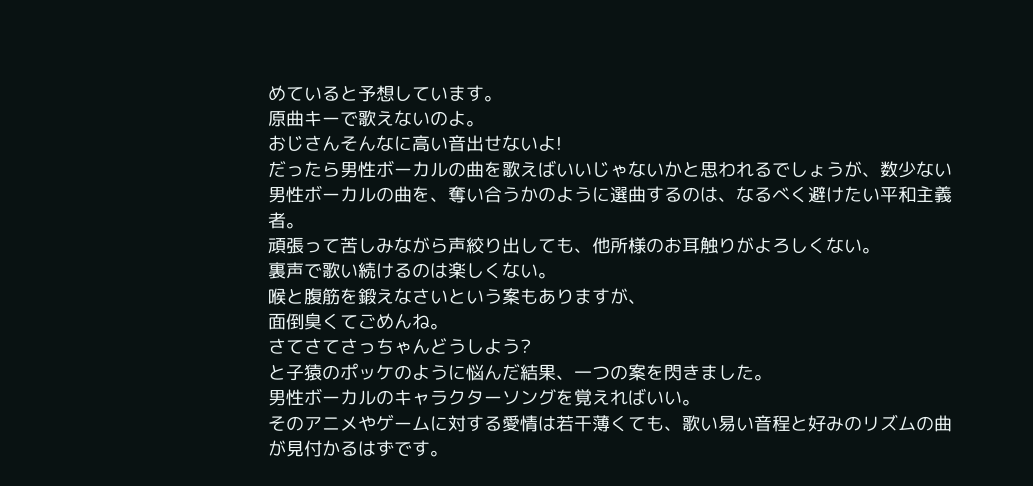めていると予想しています。
原曲キーで歌えないのよ。
おじさんそんなに高い音出せないよ!
だったら男性ボーカルの曲を歌えばいいじゃないかと思われるでしょうが、数少ない男性ボーカルの曲を、奪い合うかのように選曲するのは、なるべく避けたい平和主義者。
頑張って苦しみながら声絞り出しても、他所様のお耳触りがよろしくない。
裏声で歌い続けるのは楽しくない。
喉と腹筋を鍛えなさいという案もありますが、
面倒臭くてごめんね。
さてさてさっちゃんどうしよう?
と子猿のポッケのように悩んだ結果、一つの案を閃きました。
男性ボーカルのキャラクターソングを覚えればいい。
そのアニメやゲームに対する愛情は若干薄くても、歌い易い音程と好みのリズムの曲が見付かるはずです。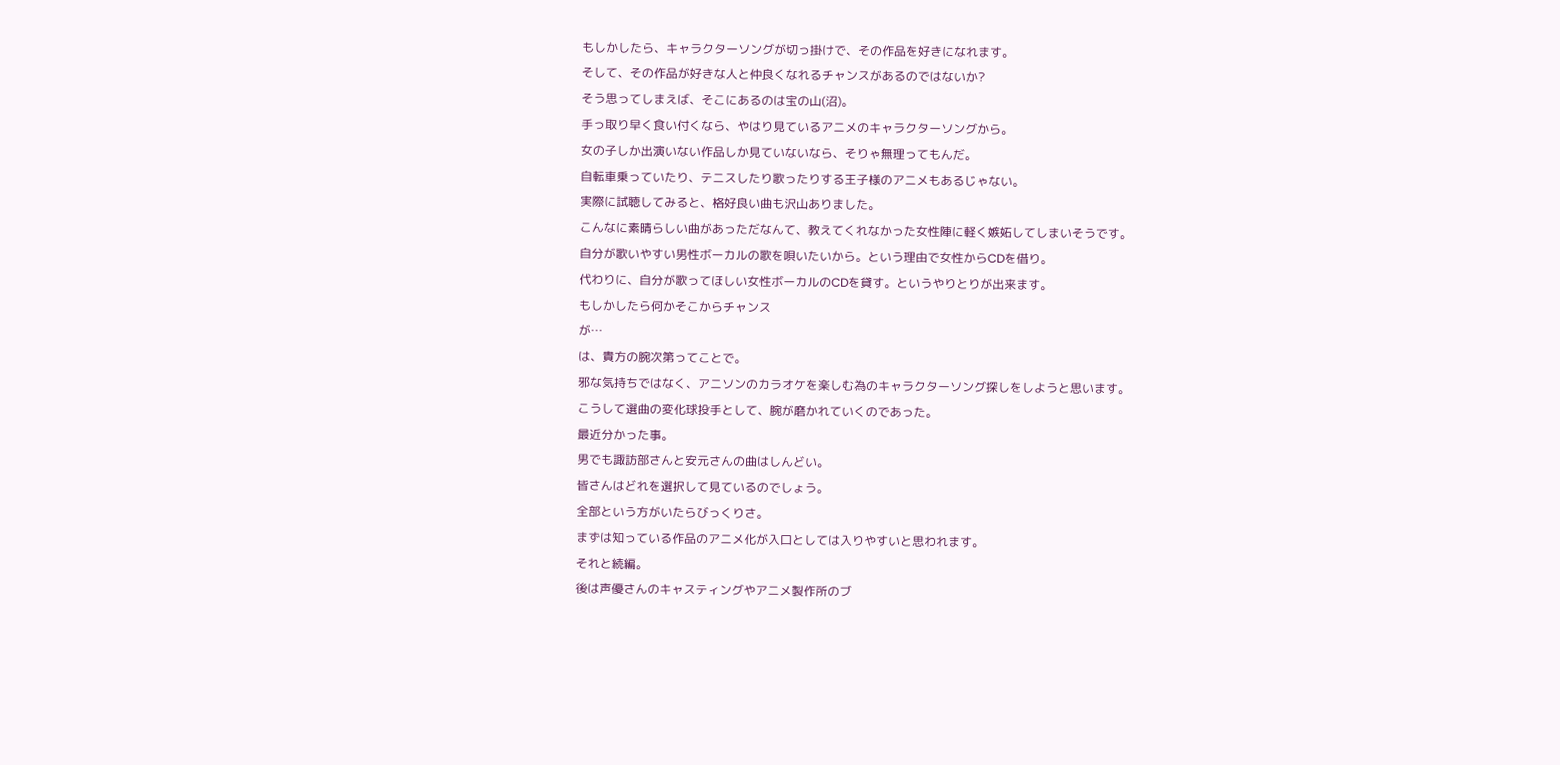もしかしたら、キャラクターソングが切っ掛けで、その作品を好きになれます。
そして、その作品が好きな人と仲良くなれるチャンスがあるのではないか?
そう思ってしまえば、そこにあるのは宝の山(沼)。
手っ取り早く食い付くなら、やはり見ているアニメのキャラクターソングから。
女の子しか出演いない作品しか見ていないなら、そりゃ無理ってもんだ。
自転車乗っていたり、テニスしたり歌ったりする王子様のアニメもあるじゃない。
実際に試聴してみると、格好良い曲も沢山ありました。
こんなに素晴らしい曲があっただなんて、教えてくれなかった女性陣に軽く嫉妬してしまいそうです。
自分が歌いやすい男性ボーカルの歌を唄いたいから。という理由で女性からCDを借り。
代わりに、自分が歌ってほしい女性ボーカルのCDを貸す。というやりとりが出来ます。
もしかしたら何かそこからチャンス
が…
は、貴方の腕次第ってことで。
邪な気持ちではなく、アニソンのカラオケを楽しむ為のキャラクターソング探しをしようと思います。
こうして選曲の変化球投手として、腕が磨かれていくのであった。
最近分かった事。
男でも諏訪部さんと安元さんの曲はしんどい。
皆さんはどれを選択して見ているのでしょう。
全部という方がいたらびっくりさ。
まずは知っている作品のアニメ化が入口としては入りやすいと思われます。
それと続編。
後は声優さんのキャスティングやアニメ製作所のブ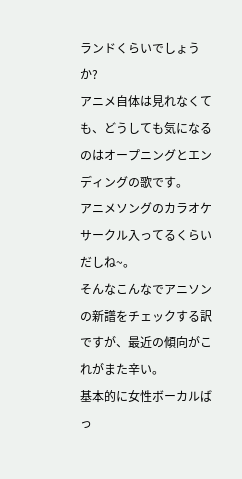ランドくらいでしょうか?
アニメ自体は見れなくても、どうしても気になるのはオープニングとエンディングの歌です。
アニメソングのカラオケサークル入ってるくらいだしね~。
そんなこんなでアニソンの新譜をチェックする訳ですが、最近の傾向がこれがまた辛い。
基本的に女性ボーカルばっ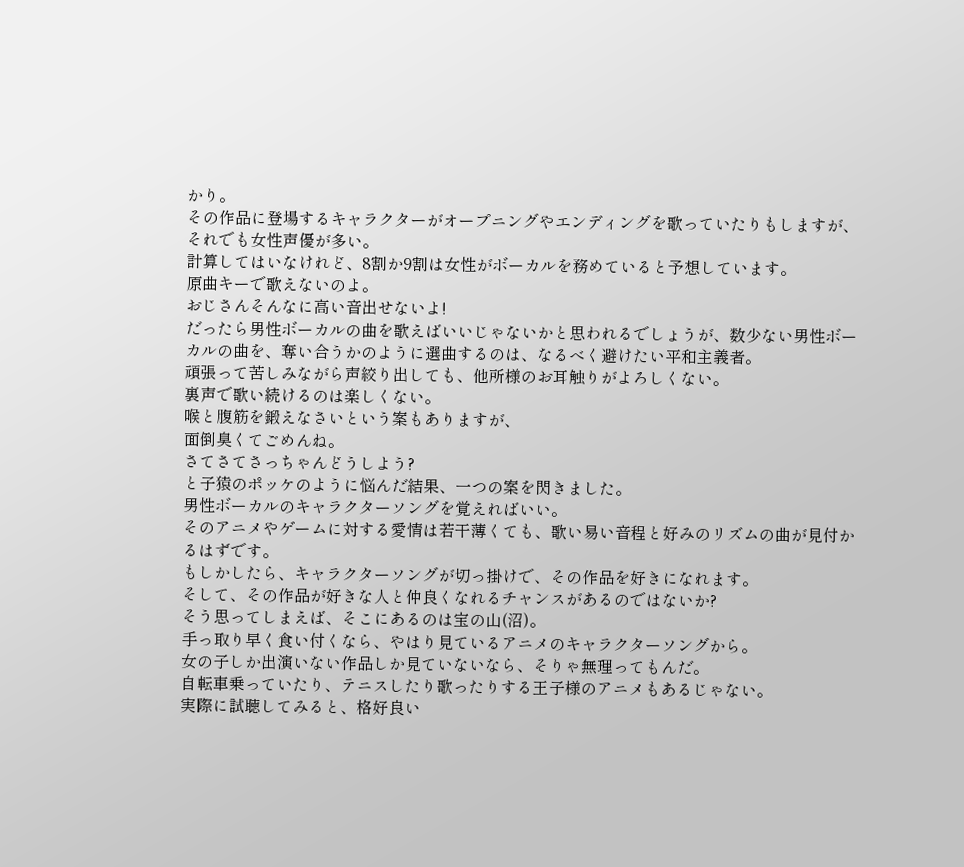かり。
その作品に登場するキャラクターがオープニングやエンディングを歌っていたりもしますが、それでも女性声優が多い。
計算してはいなけれど、8割か9割は女性がボーカルを務めていると予想しています。
原曲キーで歌えないのよ。
おじさんそんなに高い音出せないよ!
だったら男性ボーカルの曲を歌えばいいじゃないかと思われるでしょうが、数少ない男性ボーカルの曲を、奪い合うかのように選曲するのは、なるべく避けたい平和主義者。
頑張って苦しみながら声絞り出しても、他所様のお耳触りがよろしくない。
裏声で歌い続けるのは楽しくない。
喉と腹筋を鍛えなさいという案もありますが、
面倒臭くてごめんね。
さてさてさっちゃんどうしよう?
と子猿のポッケのように悩んだ結果、一つの案を閃きました。
男性ボーカルのキャラクターソングを覚えればいい。
そのアニメやゲームに対する愛情は若干薄くても、歌い易い音程と好みのリズムの曲が見付かるはずです。
もしかしたら、キャラクターソングが切っ掛けで、その作品を好きになれます。
そして、その作品が好きな人と仲良くなれるチャンスがあるのではないか?
そう思ってしまえば、そこにあるのは宝の山(沼)。
手っ取り早く食い付くなら、やはり見ているアニメのキャラクターソングから。
女の子しか出演いない作品しか見ていないなら、そりゃ無理ってもんだ。
自転車乗っていたり、テニスしたり歌ったりする王子様のアニメもあるじゃない。
実際に試聴してみると、格好良い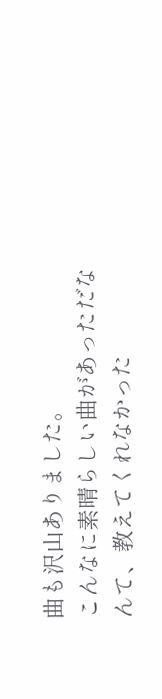曲も沢山ありました。
こんなに素晴らしい曲があっただなんて、教えてくれなかった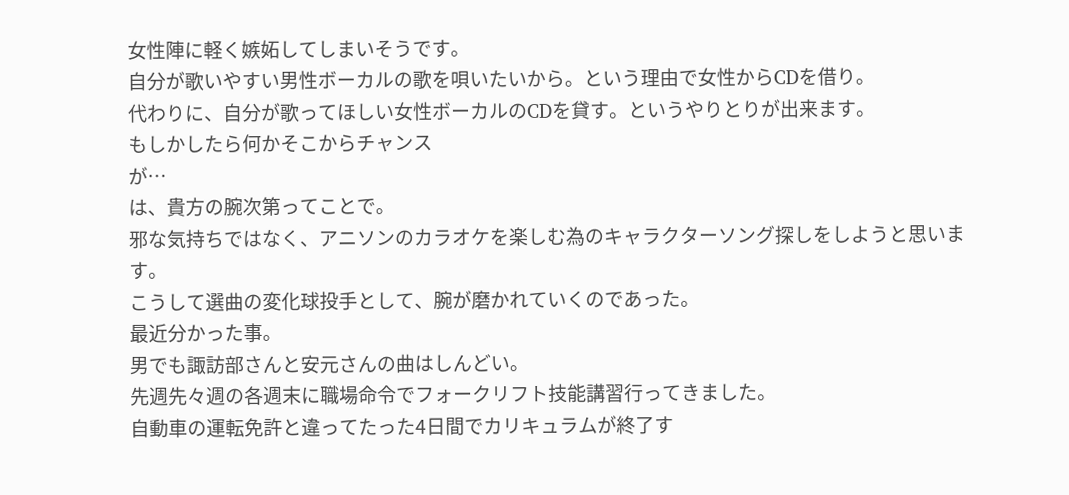女性陣に軽く嫉妬してしまいそうです。
自分が歌いやすい男性ボーカルの歌を唄いたいから。という理由で女性からCDを借り。
代わりに、自分が歌ってほしい女性ボーカルのCDを貸す。というやりとりが出来ます。
もしかしたら何かそこからチャンス
が…
は、貴方の腕次第ってことで。
邪な気持ちではなく、アニソンのカラオケを楽しむ為のキャラクターソング探しをしようと思います。
こうして選曲の変化球投手として、腕が磨かれていくのであった。
最近分かった事。
男でも諏訪部さんと安元さんの曲はしんどい。
先週先々週の各週末に職場命令でフォークリフト技能講習行ってきました。
自動車の運転免許と違ってたった4日間でカリキュラムが終了す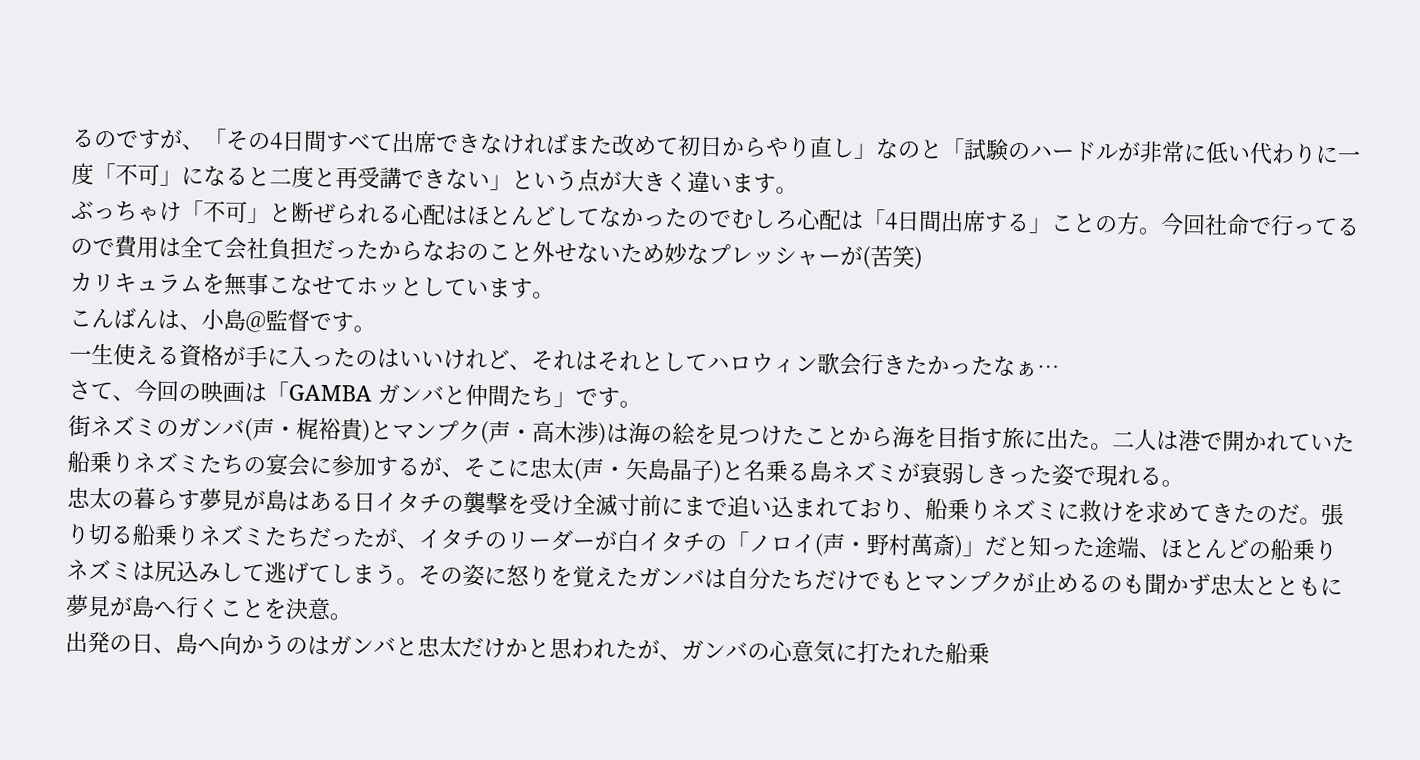るのですが、「その4日間すべて出席できなければまた改めて初日からやり直し」なのと「試験のハードルが非常に低い代わりに一度「不可」になると二度と再受講できない」という点が大きく違います。
ぶっちゃけ「不可」と断ぜられる心配はほとんどしてなかったのでむしろ心配は「4日間出席する」ことの方。今回社命で行ってるので費用は全て会社負担だったからなおのこと外せないため妙なプレッシャーが(苦笑)
カリキュラムを無事こなせてホッとしています。
こんばんは、小島@監督です。
一生使える資格が手に入ったのはいいけれど、それはそれとしてハロウィン歌会行きたかったなぁ…
さて、今回の映画は「GAMBA ガンバと仲間たち」です。
街ネズミのガンバ(声・梶裕貴)とマンプク(声・高木渉)は海の絵を見つけたことから海を目指す旅に出た。二人は港で開かれていた船乗りネズミたちの宴会に参加するが、そこに忠太(声・矢島晶子)と名乗る島ネズミが衰弱しきった姿で現れる。
忠太の暮らす夢見が島はある日イタチの襲撃を受け全滅寸前にまで追い込まれており、船乗りネズミに救けを求めてきたのだ。張り切る船乗りネズミたちだったが、イタチのリーダーが白イタチの「ノロイ(声・野村萬斎)」だと知った途端、ほとんどの船乗りネズミは尻込みして逃げてしまう。その姿に怒りを覚えたガンバは自分たちだけでもとマンプクが止めるのも聞かず忠太とともに夢見が島へ行くことを決意。
出発の日、島へ向かうのはガンバと忠太だけかと思われたが、ガンバの心意気に打たれた船乗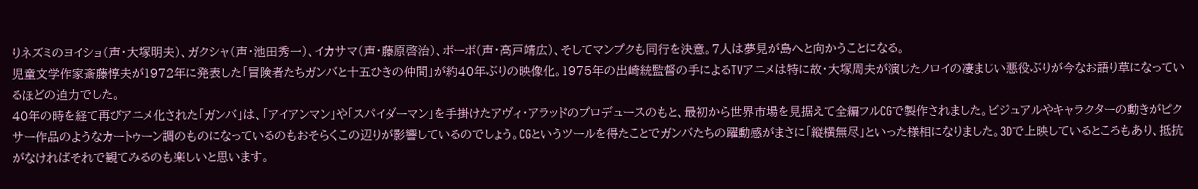りネズミのヨイショ(声・大塚明夫)、ガクシャ(声・池田秀一)、イカサマ(声・藤原啓治)、ボーボ(声・高戸靖広)、そしてマンプクも同行を決意。7人は夢見が島へと向かうことになる。
児童文学作家斎藤惇夫が1972年に発表した「冒険者たちガンバと十五ひきの仲間」が約40年ぶりの映像化。1975年の出崎統監督の手によるTVアニメは特に故・大塚周夫が演じたノロイの凄まじい悪役ぶりが今なお語り草になっているほどの迫力でした。
40年の時を経て再びアニメ化された「ガンバ」は、「アイアンマン」や「スパイダーマン」を手掛けたアヴィ・アラッドのプロデュースのもと、最初から世界市場を見据えて全編フルCGで製作されました。ビジュアルやキャラクターの動きがピクサー作品のようなカートゥーン調のものになっているのもおそらくこの辺りが影響しているのでしょう。CGというツールを得たことでガンバたちの躍動感がまさに「縦横無尽」といった様相になりました。3Dで上映しているところもあり、抵抗がなければそれで観てみるのも楽しいと思います。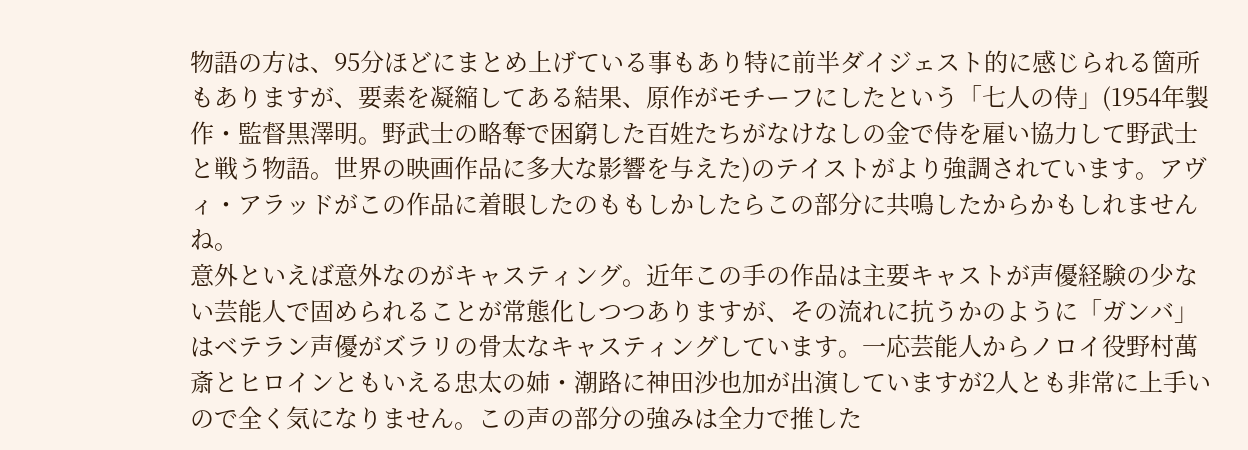物語の方は、95分ほどにまとめ上げている事もあり特に前半ダイジェスト的に感じられる箇所もありますが、要素を凝縮してある結果、原作がモチーフにしたという「七人の侍」(1954年製作・監督黒澤明。野武士の略奪で困窮した百姓たちがなけなしの金で侍を雇い協力して野武士と戦う物語。世界の映画作品に多大な影響を与えた)のテイストがより強調されています。アヴィ・アラッドがこの作品に着眼したのももしかしたらこの部分に共鳴したからかもしれませんね。
意外といえば意外なのがキャスティング。近年この手の作品は主要キャストが声優経験の少ない芸能人で固められることが常態化しつつありますが、その流れに抗うかのように「ガンバ」はベテラン声優がズラリの骨太なキャスティングしています。一応芸能人からノロイ役野村萬斎とヒロインともいえる忠太の姉・潮路に神田沙也加が出演していますが2人とも非常に上手いので全く気になりません。この声の部分の強みは全力で推した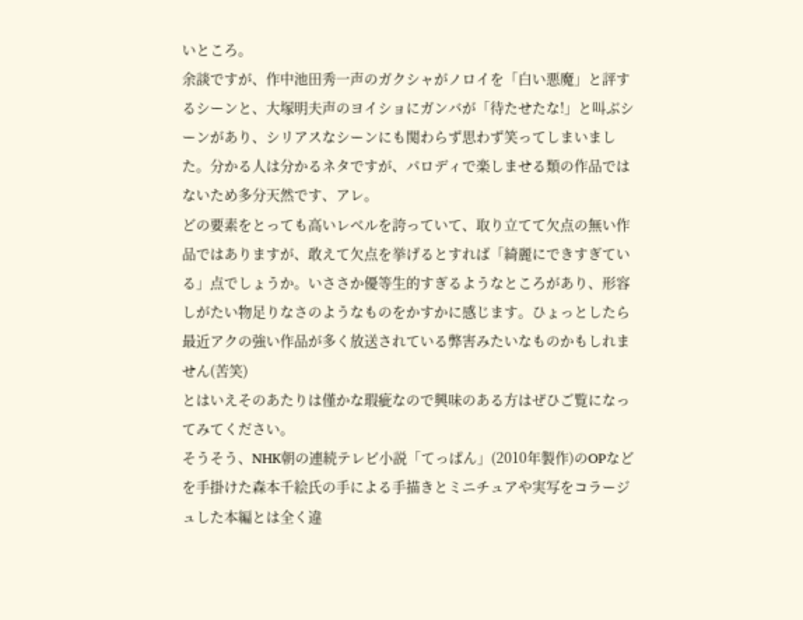いところ。
余談ですが、作中池田秀一声のガクシャがノロイを「白い悪魔」と評するシーンと、大塚明夫声のヨイショにガンバが「待たせたな!」と叫ぶシーンがあり、シリアスなシーンにも関わらず思わず笑ってしまいました。分かる人は分かるネタですが、パロディで楽しませる類の作品ではないため多分天然です、アレ。
どの要素をとっても高いレベルを誇っていて、取り立てて欠点の無い作品ではありますが、敢えて欠点を挙げるとすれば「綺麗にできすぎている」点でしょうか。いささか優等生的すぎるようなところがあり、形容しがたい物足りなさのようなものをかすかに感じます。ひょっとしたら最近アクの強い作品が多く放送されている弊害みたいなものかもしれません(苦笑)
とはいえそのあたりは僅かな瑕疵なので興味のある方はぜひご覧になってみてください。
そうそう、NHK朝の連続テレビ小説「てっぱん」(2010年製作)のOPなどを手掛けた森本千絵氏の手による手描きとミニチュアや実写をコラージュした本編とは全く違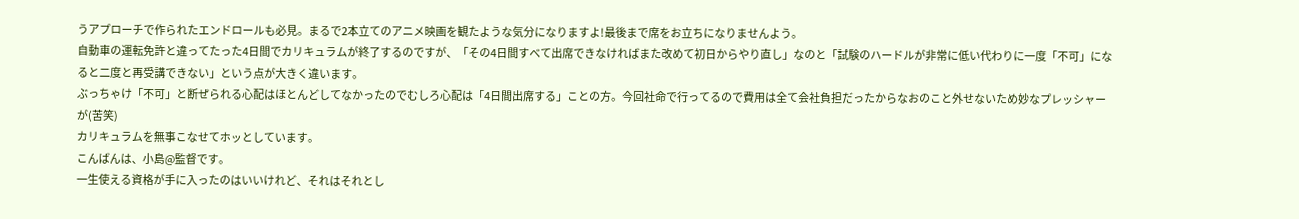うアプローチで作られたエンドロールも必見。まるで2本立てのアニメ映画を観たような気分になりますよ!最後まで席をお立ちになりませんよう。
自動車の運転免許と違ってたった4日間でカリキュラムが終了するのですが、「その4日間すべて出席できなければまた改めて初日からやり直し」なのと「試験のハードルが非常に低い代わりに一度「不可」になると二度と再受講できない」という点が大きく違います。
ぶっちゃけ「不可」と断ぜられる心配はほとんどしてなかったのでむしろ心配は「4日間出席する」ことの方。今回社命で行ってるので費用は全て会社負担だったからなおのこと外せないため妙なプレッシャーが(苦笑)
カリキュラムを無事こなせてホッとしています。
こんばんは、小島@監督です。
一生使える資格が手に入ったのはいいけれど、それはそれとし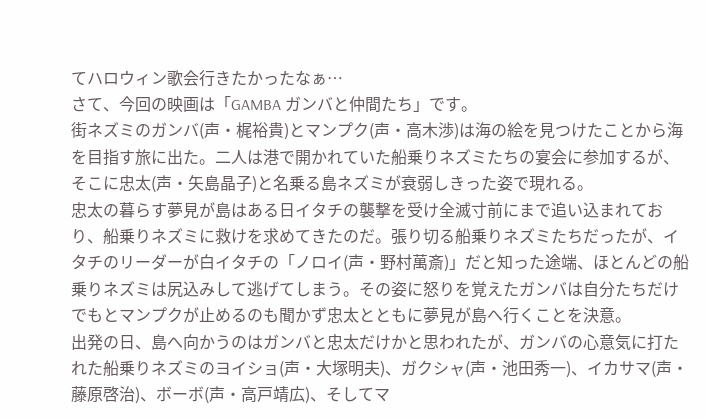てハロウィン歌会行きたかったなぁ…
さて、今回の映画は「GAMBA ガンバと仲間たち」です。
街ネズミのガンバ(声・梶裕貴)とマンプク(声・高木渉)は海の絵を見つけたことから海を目指す旅に出た。二人は港で開かれていた船乗りネズミたちの宴会に参加するが、そこに忠太(声・矢島晶子)と名乗る島ネズミが衰弱しきった姿で現れる。
忠太の暮らす夢見が島はある日イタチの襲撃を受け全滅寸前にまで追い込まれており、船乗りネズミに救けを求めてきたのだ。張り切る船乗りネズミたちだったが、イタチのリーダーが白イタチの「ノロイ(声・野村萬斎)」だと知った途端、ほとんどの船乗りネズミは尻込みして逃げてしまう。その姿に怒りを覚えたガンバは自分たちだけでもとマンプクが止めるのも聞かず忠太とともに夢見が島へ行くことを決意。
出発の日、島へ向かうのはガンバと忠太だけかと思われたが、ガンバの心意気に打たれた船乗りネズミのヨイショ(声・大塚明夫)、ガクシャ(声・池田秀一)、イカサマ(声・藤原啓治)、ボーボ(声・高戸靖広)、そしてマ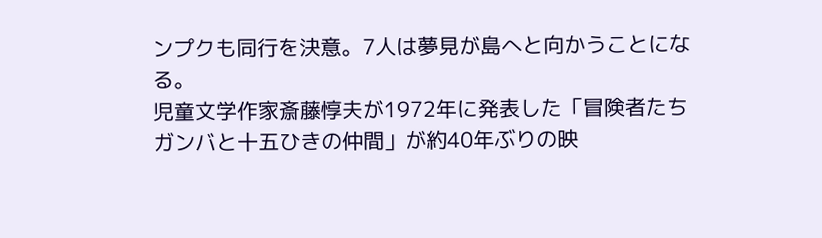ンプクも同行を決意。7人は夢見が島へと向かうことになる。
児童文学作家斎藤惇夫が1972年に発表した「冒険者たちガンバと十五ひきの仲間」が約40年ぶりの映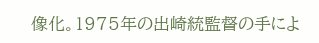像化。1975年の出崎統監督の手によ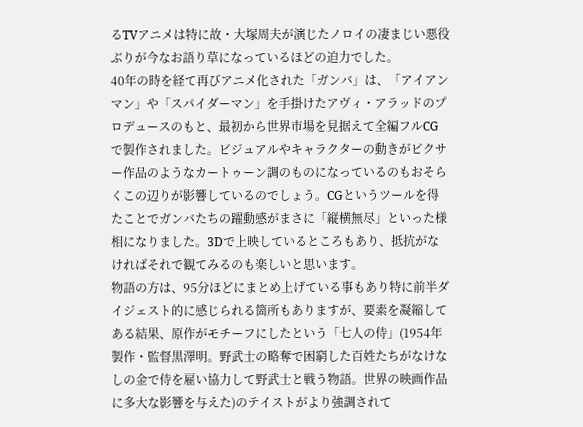るTVアニメは特に故・大塚周夫が演じたノロイの凄まじい悪役ぶりが今なお語り草になっているほどの迫力でした。
40年の時を経て再びアニメ化された「ガンバ」は、「アイアンマン」や「スパイダーマン」を手掛けたアヴィ・アラッドのプロデュースのもと、最初から世界市場を見据えて全編フルCGで製作されました。ビジュアルやキャラクターの動きがピクサー作品のようなカートゥーン調のものになっているのもおそらくこの辺りが影響しているのでしょう。CGというツールを得たことでガンバたちの躍動感がまさに「縦横無尽」といった様相になりました。3Dで上映しているところもあり、抵抗がなければそれで観てみるのも楽しいと思います。
物語の方は、95分ほどにまとめ上げている事もあり特に前半ダイジェスト的に感じられる箇所もありますが、要素を凝縮してある結果、原作がモチーフにしたという「七人の侍」(1954年製作・監督黒澤明。野武士の略奪で困窮した百姓たちがなけなしの金で侍を雇い協力して野武士と戦う物語。世界の映画作品に多大な影響を与えた)のテイストがより強調されて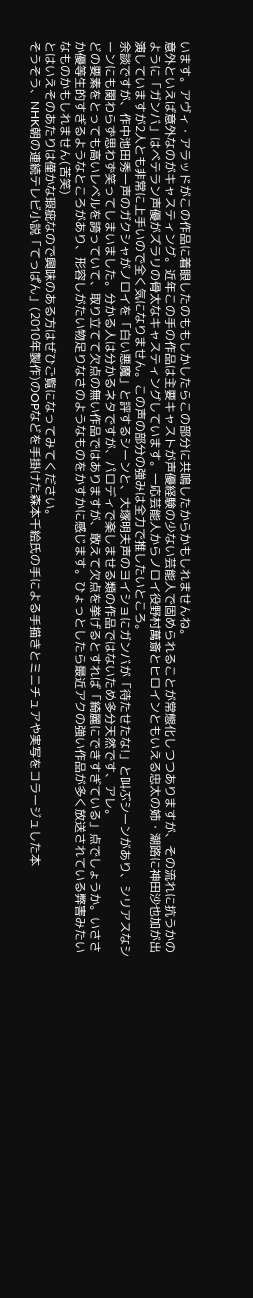います。アヴィ・アラッドがこの作品に着眼したのももしかしたらこの部分に共鳴したからかもしれませんね。
意外といえば意外なのがキャスティング。近年この手の作品は主要キャストが声優経験の少ない芸能人で固められることが常態化しつつありますが、その流れに抗うかのように「ガンバ」はベテラン声優がズラリの骨太なキャスティングしています。一応芸能人からノロイ役野村萬斎とヒロインともいえる忠太の姉・潮路に神田沙也加が出演していますが2人とも非常に上手いので全く気になりません。この声の部分の強みは全力で推したいところ。
余談ですが、作中池田秀一声のガクシャがノロイを「白い悪魔」と評するシーンと、大塚明夫声のヨイショにガンバが「待たせたな!」と叫ぶシーンがあり、シリアスなシーンにも関わらず思わず笑ってしまいました。分かる人は分かるネタですが、パロディで楽しませる類の作品ではないため多分天然です、アレ。
どの要素をとっても高いレベルを誇っていて、取り立てて欠点の無い作品ではありますが、敢えて欠点を挙げるとすれば「綺麗にできすぎている」点でしょうか。いささか優等生的すぎるようなところがあり、形容しがたい物足りなさのようなものをかすかに感じます。ひょっとしたら最近アクの強い作品が多く放送されている弊害みたいなものかもしれません(苦笑)
とはいえそのあたりは僅かな瑕疵なので興味のある方はぜひご覧になってみてください。
そうそう、NHK朝の連続テレビ小説「てっぱん」(2010年製作)のOPなどを手掛けた森本千絵氏の手による手描きとミニチュアや実写をコラージュした本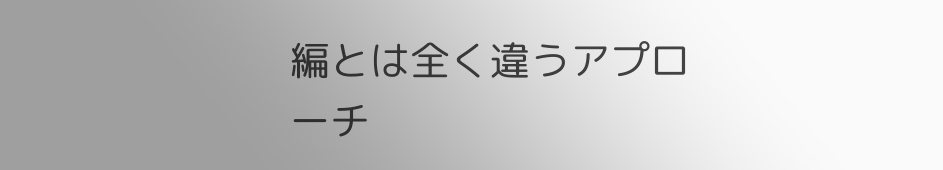編とは全く違うアプローチ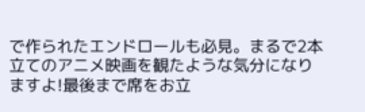で作られたエンドロールも必見。まるで2本立てのアニメ映画を観たような気分になりますよ!最後まで席をお立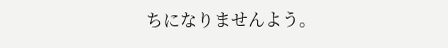ちになりませんよう。